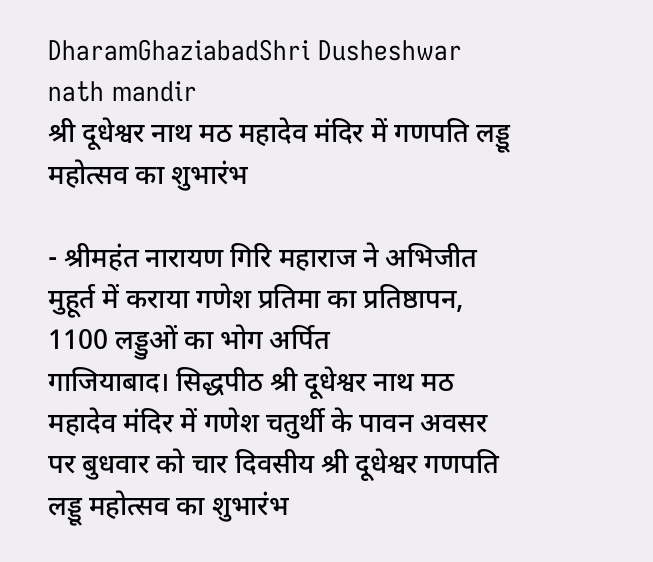DharamGhaziabadShri Dusheshwar nath mandir
श्री दूधेश्वर नाथ मठ महादेव मंदिर में गणपति लड्डू महोत्सव का शुभारंभ

- श्रीमहंत नारायण गिरि महाराज ने अभिजीत मुहूर्त में कराया गणेश प्रतिमा का प्रतिष्ठापन, 1100 लड्डुओं का भोग अर्पित
गाजियाबाद। सिद्धपीठ श्री दूधेश्वर नाथ मठ महादेव मंदिर में गणेश चतुर्थी के पावन अवसर पर बुधवार को चार दिवसीय श्री दूधेश्वर गणपति लड्डू महोत्सव का शुभारंभ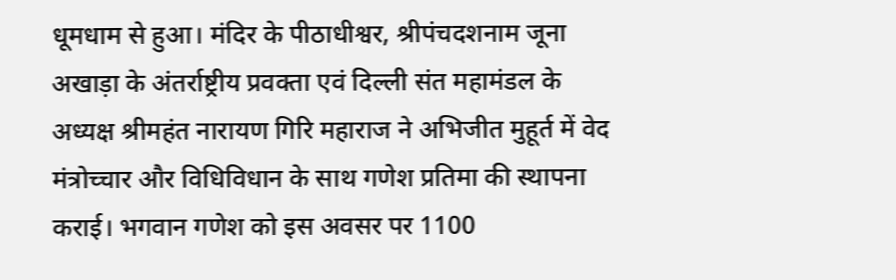धूमधाम से हुआ। मंदिर के पीठाधीश्वर, श्रीपंचदशनाम जूना अखाड़ा के अंतर्राष्ट्रीय प्रवक्ता एवं दिल्ली संत महामंडल के अध्यक्ष श्रीमहंत नारायण गिरि महाराज ने अभिजीत मुहूर्त में वेद मंत्रोच्चार और विधिविधान के साथ गणेश प्रतिमा की स्थापना कराई। भगवान गणेश को इस अवसर पर 1100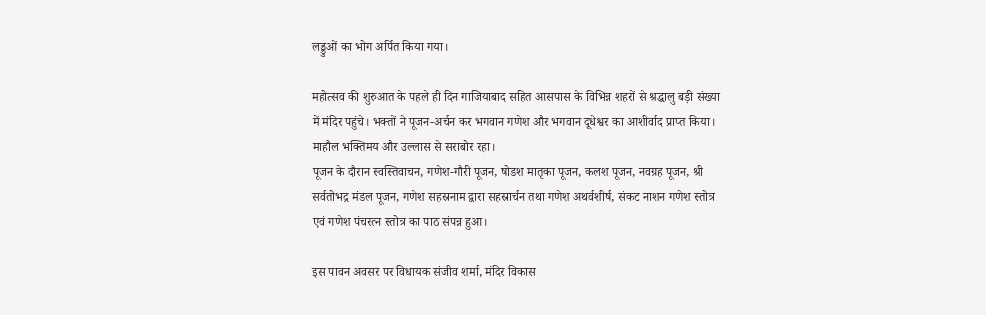लड्डुओं का भोग अर्पित किया गया।

महोत्सव की शुरुआत के पहले ही दिन गाजियाबाद सहित आसपास के विभिन्न शहरों से श्रद्धालु बड़ी संख्या में मंदिर पहुंचे। भक्तों ने पूजन-अर्चन कर भगवान गणेश और भगवान दूधेश्वर का आशीर्वाद प्राप्त किया। माहौल भक्तिमय और उल्लास से सराबोर रहा।
पूजन के दौरान स्वस्तिवाचन, गणेश-गौरी पूजन, षोडश मातृका पूजन, कलश पूजन, नवग्रह पूजन, श्री सर्वतोभद्र मंडल पूजन, गणेश सहस्रनाम द्वारा सहस्रार्चन तथा गणेश अथर्वशीर्ष, संकट नाशन गणेश स्तोत्र एवं गणेश पंचरत्न स्तोत्र का पाठ संपन्न हुआ।

इस पावन अवसर पर विधायक संजीव शर्मा, मंदिर विकास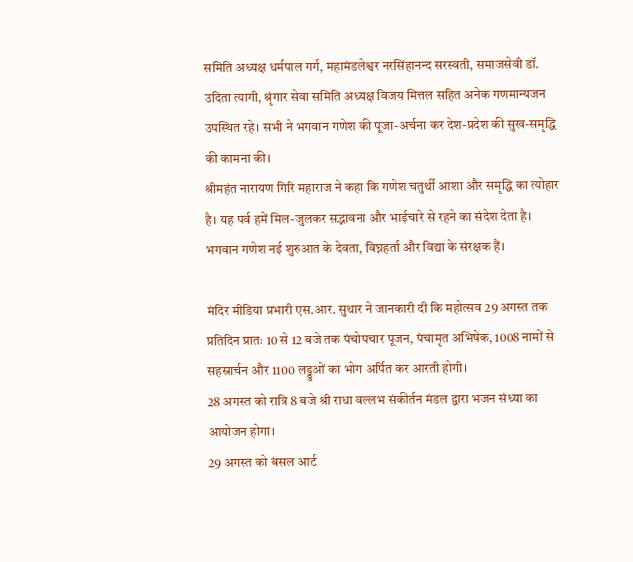समिति अध्यक्ष धर्मपाल गर्ग, महामंडलेश्वर नरसिंहानन्द सरस्वती, समाजसेवी डॉ. उदिता त्यागी, श्रृंगार सेवा समिति अध्यक्ष विजय मित्तल सहित अनेक गणमान्यजन उपस्थित रहे। सभी ने भगवान गणेश की पूजा-अर्चना कर देश-प्रदेश की सुख-समृद्धि की कामना की।
श्रीमहंत नारायण गिरि महाराज ने कहा कि गणेश चतुर्थी आशा और समृद्धि का त्योहार है। यह पर्व हमें मिल-जुलकर सद्भावना और भाईचारे से रहने का संदेश देता है। भगवान गणेश नई शुरुआत के देवता, विघ्नहर्ता और विद्या के संरक्षक हैं।

मंदिर मीडिया प्रभारी एस.आर. सुथार ने जानकारी दी कि महोत्सव 29 अगस्त तक प्रतिदिन प्रातः 10 से 12 बजे तक पंचोपचार पूजन, पंचामृत अभिषेक, 1008 नामों से सहस्रार्चन और 1100 लड्डुओं का भोग अर्पित कर आरती होगी।
28 अगस्त को रात्रि 8 बजे श्री राधा वल्लभ संकीर्तन मंडल द्वारा भजन संध्या का आयोजन होगा।
29 अगस्त को बंसल आर्ट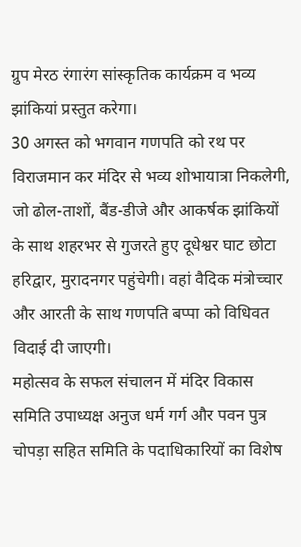ग्रुप मेरठ रंगारंग सांस्कृतिक कार्यक्रम व भव्य झांकियां प्रस्तुत करेगा।
30 अगस्त को भगवान गणपति को रथ पर विराजमान कर मंदिर से भव्य शोभायात्रा निकलेगी, जो ढोल-ताशों, बैंड-डीजे और आकर्षक झांकियों के साथ शहरभर से गुजरते हुए दूधेश्वर घाट छोटा हरिद्वार, मुरादनगर पहुंचेगी। वहां वैदिक मंत्रोच्चार और आरती के साथ गणपति बप्पा को विधिवत विदाई दी जाएगी।
महोत्सव के सफल संचालन में मंदिर विकास समिति उपाध्यक्ष अनुज धर्म गर्ग और पवन पुत्र चोपड़ा सहित समिति के पदाधिकारियों का विशेष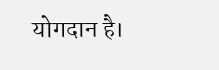योगदान है।